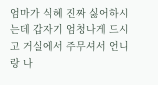엄마가 식혜 진짜 싫어하시는데 갑자기 엄청나게 드시고 거실에서 주무셔서 언니랑 나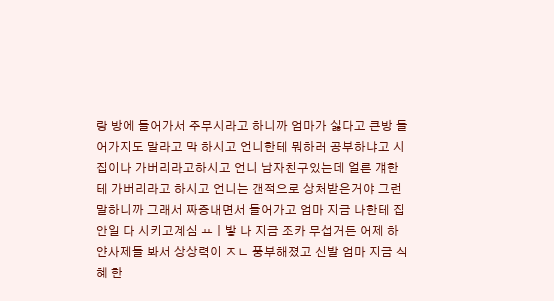랑 방에 들어가서 주무시라고 하니까 엄마가 싫다고 큰방 들어가지도 말라고 막 하시고 언니한테 뭐하러 공부하냐고 시집이나 가버리라고하시고 언니 남자친구있는데 얼른 걔한테 가버리라고 하시고 언니는 갠적으로 상처받은거야 그런말하니까 그래서 짜증내면서 들어가고 엄마 지금 나한테 집안일 다 시키고계심 ㅛㅣ밯 나 지금 조카 무섭거든 어제 하얀사제들 봐서 상상력이 ㅈㄴ 풍부해졌고 신발 엄마 지금 식혜 한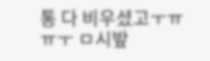통 다 비우셨고ㅜㅠㅠㅜ ㅁ시밮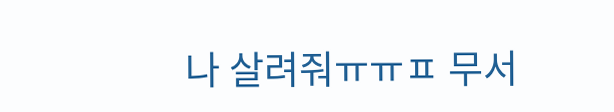나 살려줘ㅠㅠㅍ 무서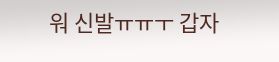워 신발ㅠㅠㅜ 갑자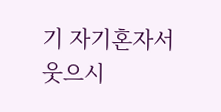기 자기혼자서 웃으시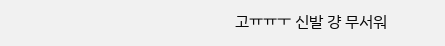고ㅠㅠㅜ 신발 걍 무서워